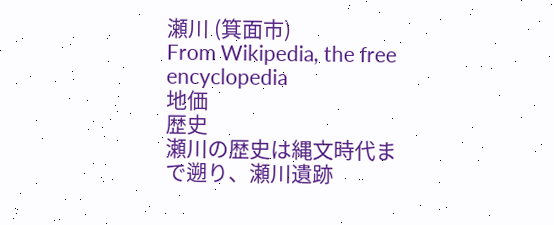瀬川 (箕面市)
From Wikipedia, the free encyclopedia
地価
歴史
瀬川の歴史は縄文時代まで遡り、瀬川遺跡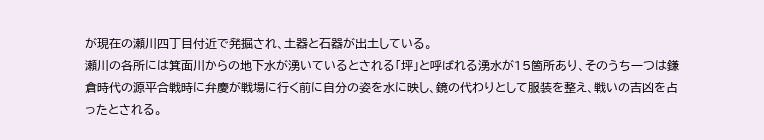が現在の瀬川四丁目付近で発掘され、土器と石器が出土している。
瀬川の各所には箕面川からの地下水が湧いているとされる「坪」と呼ばれる湧水が15箇所あり、そのうち一つは鎌倉時代の源平合戦時に弁慶が戦場に行く前に自分の姿を水に映し、鏡の代わりとして服装を整え、戦いの吉凶を占ったとされる。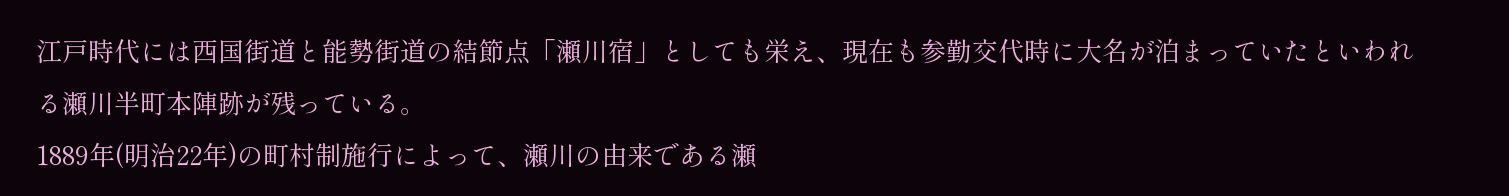江戸時代には西国街道と能勢街道の結節点「瀬川宿」としても栄え、現在も参勤交代時に大名が泊まっていたといわれる瀬川半町本陣跡が残っている。
1889年(明治22年)の町村制施行によって、瀬川の由来である瀬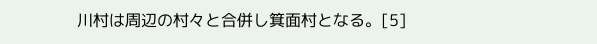川村は周辺の村々と合併し箕面村となる。[5]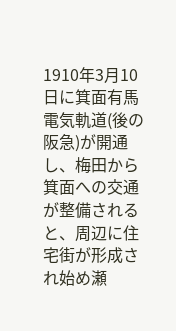1910年3月10日に箕面有馬電気軌道(後の阪急)が開通し、梅田から箕面への交通が整備されると、周辺に住宅街が形成され始め瀬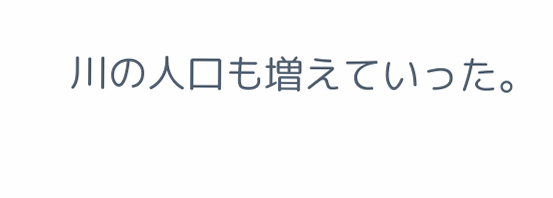川の人口も増えていった。